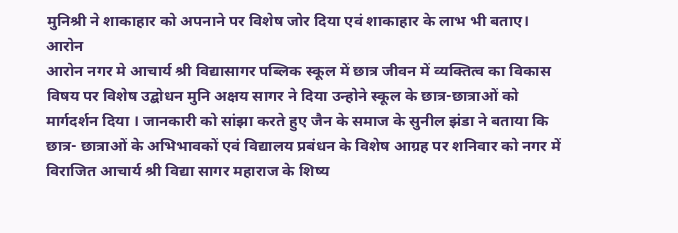मुनिश्री ने शाकाहार को अपनाने पर विशेष जोर दिया एवं शाकाहार के लाभ भी बताए।
आरोन
आरोन नगर मे आचार्य श्री विद्यासागर पब्लिक स्कूल में छात्र जीवन में व्यक्तित्व का विकास विषय पर विशेष उद्बोधन मुनि अक्षय सागर ने दिया उन्होने स्कूल के छात्र-छात्राओं को मार्गदर्शन दिया । जानकारी को सांझा करते हुए जैन के समाज के सुनील झंडा ने बताया कि छात्र- छात्राओं के अभिभावकों एवं विद्यालय प्रबंधन के विशेष आग्रह पर शनिवार को नगर में विराजित आचार्य श्री विद्या सागर महाराज के शिष्य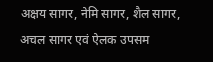अक्षय सागर, नेमि सागर, शैल सागर, अचल सागर एवं ऐलक उपसम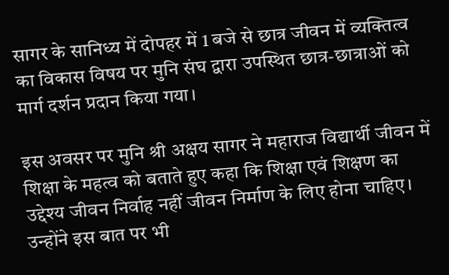सागर के सानिध्य में दोपहर में 1 बजे से छात्र जीवन में व्यक्तित्व का विकास विषय पर मुनि संघ द्वारा उपस्थित छात्र-छात्राओं को मार्ग दर्शन प्रदान किया गया।

इस अवसर पर मुनि श्री अक्षय सागर ने महाराज विद्यार्थी जीवन में शिक्षा के महत्व को बताते हुए कहा कि शिक्षा एवं शिक्षण का उद्देश्य जीवन निर्वाह नहीं जीवन निर्माण के लिए होना चाहिए। उन्होंने इस बात पर भी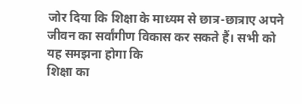जोर दिया कि शिक्षा के माध्यम से छात्र-छात्राए अपने जीवन का सर्वांगीण विकास कर सकते हैं। सभी को यह समझना होगा कि
शिक्षा का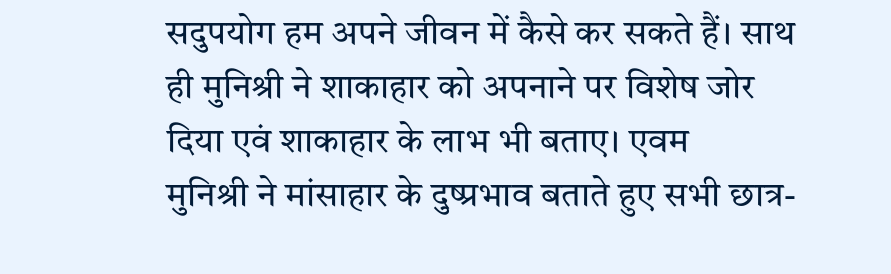सदुपयोग हम अपने जीवन में कैसे कर सकते हैं। साथ ही मुनिश्री ने शाकाहार को अपनाने पर विशेष जोर दिया एवं शाकाहार के लाभ भी बताए। एवम
मुनिश्री ने मांसाहार के दुष्प्रभाव बताते हुए सभी छात्र-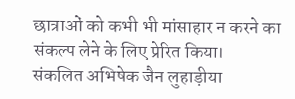छात्राओं को कभी भी मांसाहार न करने का संकल्प लेने के लिए प्रेरित किया।
संकलित अभिषेक जैन लुहाड़ीया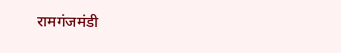रामगंजमंडी